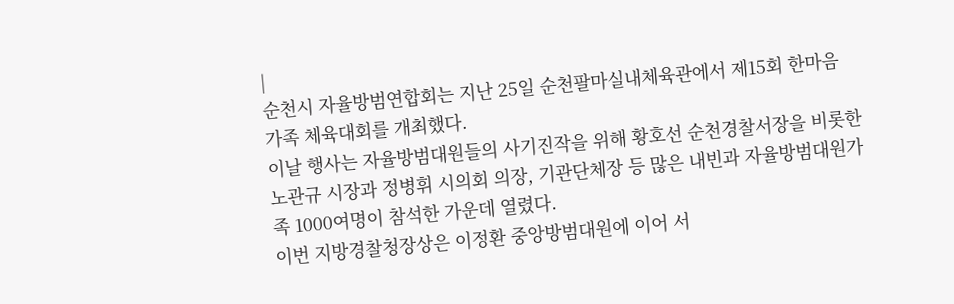|
순천시 자율방범연합회는 지난 25일 순천팔마실내체육관에서 제15회 한마음 가족 체육대회를 개최했다.
이날 행사는 자율방범대원들의 사기진작을 위해 황호선 순천경찰서장을 비롯한 노관규 시장과 정병휘 시의회 의장, 기관단체장 등 많은 내빈과 자율방범대원가족 1000여명이 참석한 가운데 열렸다.
이번 지방경찰청장상은 이정환 중앙방범대원에 이어 서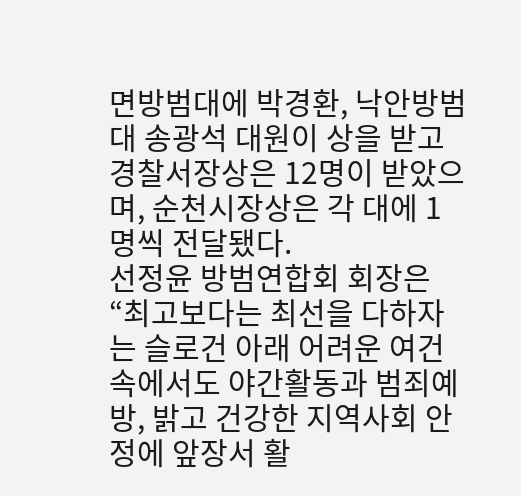면방범대에 박경환, 낙안방범대 송광석 대원이 상을 받고 경찰서장상은 12명이 받았으며, 순천시장상은 각 대에 1명씩 전달됐다.
선정윤 방범연합회 회장은 “최고보다는 최선을 다하자는 슬로건 아래 어려운 여건 속에서도 야간활동과 범죄예방, 밝고 건강한 지역사회 안정에 앞장서 활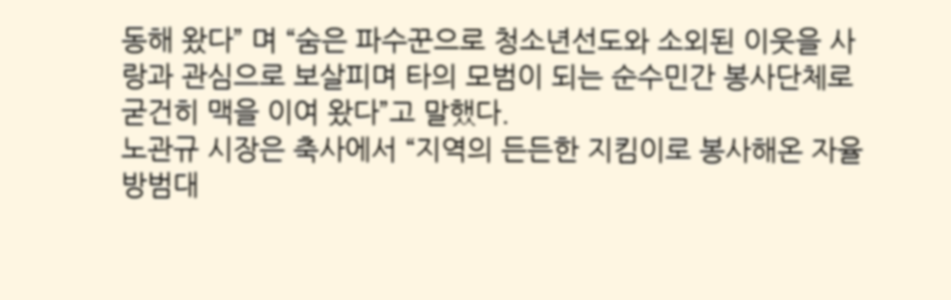동해 왔다” 며 “숨은 파수꾼으로 청소년선도와 소외된 이웃을 사랑과 관심으로 보살피며 타의 모범이 되는 순수민간 봉사단체로 굳건히 맥을 이여 왔다”고 말했다.
노관규 시장은 축사에서 “지역의 든든한 지킴이로 봉사해온 자율방범대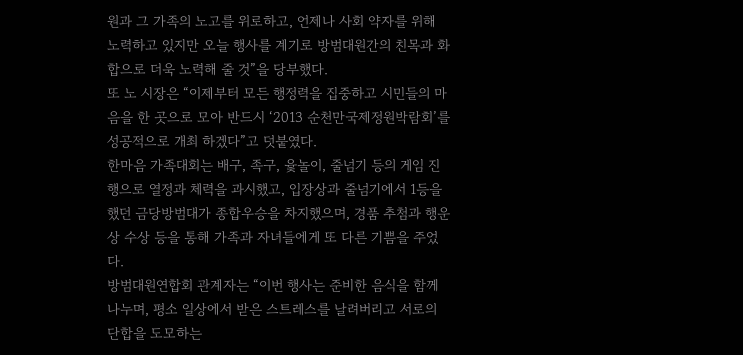원과 그 가족의 노고를 위로하고, 언제나 사회 약자를 위해 노력하고 있지만 오늘 행사를 계기로 방범대원간의 친목과 화합으로 더욱 노력해 줄 것”을 당부했다.
또 노 시장은 “이제부터 모든 행정력을 집중하고 시민들의 마음을 한 곳으로 모아 반드시 ‘2013 순천만국제정원박람회’를 성공적으로 개최 하겠다”고 덧붙였다.
한마음 가족대회는 배구, 족구, 윷놀이, 줄넘기 등의 게임 진행으로 열정과 체력을 과시했고, 입장상과 줄넘기에서 1등을 했던 금당방범대가 종합우승을 차지했으며, 경품 추첨과 행운상 수상 등을 통해 가족과 자녀들에게 또 다른 기쁨을 주었다.
방범대원연합회 관계자는 “이번 행사는 준비한 음식을 함께 나누며, 평소 일상에서 받은 스트레스를 날려버리고 서로의 단합을 도모하는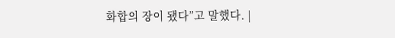화합의 장이 됐다”고 말했다. |